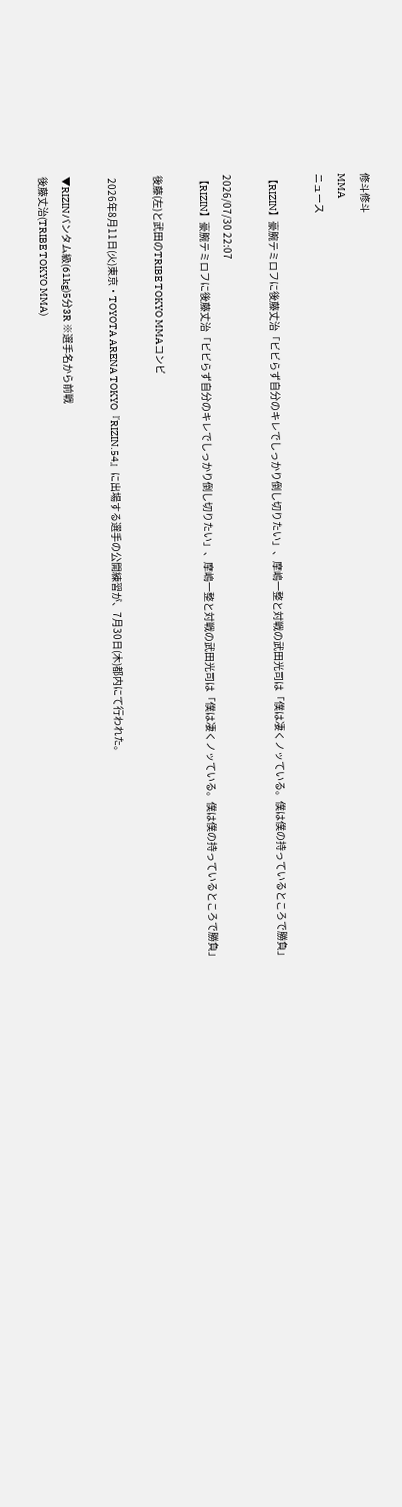修斗修斗
MMA
ニュース

【RIZIN】豪腕テミロフに後藤丈治「ビビらず自分のキレでしっかり倒し切りたい」、摩嶋一整と対戦の武田光司は「僕は凄くノッている。僕は僕の持っているところで勝負」

2026/07/30 22:07
【RIZIN】豪腕テミロフに後藤丈治「ビビらず自分のキレでしっかり倒し切りたい」、摩嶋一整と対戦の武田光司は「僕は凄くノッている。僕は僕の持っているところで勝負」

後藤(左)と武田のTRIBE TOKYO MMAコンビ

 2026年8月11日(火)東京・TOYOTA ARENA TOKYO『RIZIN.54』に出場する選手の公開練習が、7月30日(木)都内にて行われた。

▼RIZINバンタム級(61kg)5分3R ※選手名から前戦
後藤丈治(TRIBE TOKYO MMA)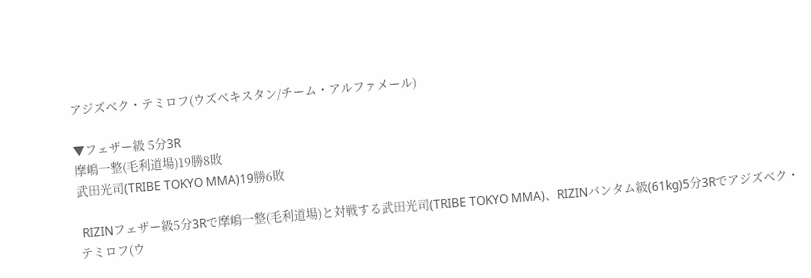アジズベク・テミロフ(ウズベキスタン/チーム・アルファメール)

▼フェザー級 5分3R
摩嶋一整(毛利道場)19勝8敗
武田光司(TRIBE TOKYO MMA)19勝6敗

 RIZINフェザー級5分3Rで摩嶋一整(毛利道場)と対戦する武田光司(TRIBE TOKYO MMA)、RIZINバンタム級(61kg)5分3Rでアジズベク・テミロフ(ウ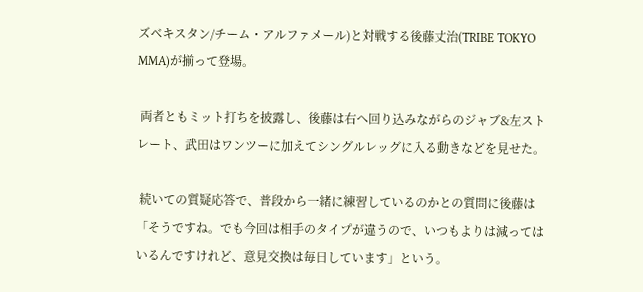ズベキスタン/チーム・アルファメール)と対戦する後藤丈治(TRIBE TOKYO MMA)が揃って登場。

 両者ともミット打ちを披露し、後藤は右へ回り込みながらのジャブ&左ストレート、武田はワンツーに加えてシングルレッグに入る動きなどを見せた。

 続いての質疑応答で、普段から一緒に練習しているのかとの質問に後藤は「そうですね。でも今回は相手のタイプが違うので、いつもよりは減ってはいるんですけれど、意見交換は毎日しています」という。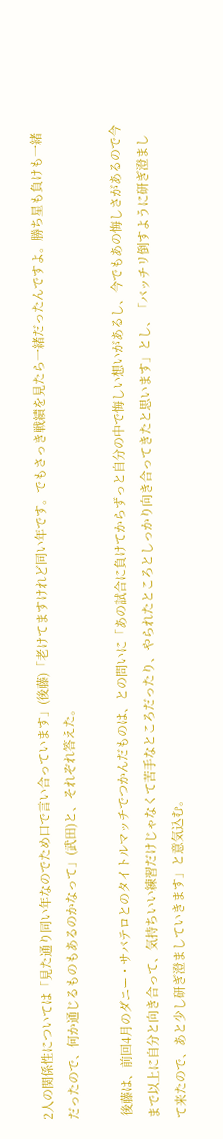2人の関係性については「見た通り同い年なのでため口で言い合っています」(後藤)「老けてますけれど同い年です。でもさっき戦績を見たら一緒だったんですよ。勝ち星も負けも一緒だったので、何か通じるものもあるのかなって」(武田)と、それぞれ答えた。

 後藤は、前回4月のダニー・サバテロとのタイトルマッチでつかんだものは、との問いに「あの試合に負けてからずっと自分の中で悔しい想いがあるし、今でもあの悔しさがあるので今まで以上に自分と向き合って、気持ちいい練習だけじゃなくて苦手なところだったり、やられたところとしっかり向き合ってきたと思います」とし、「バッチリ倒すように研ぎ澄まして来たので、あと少し研ぎ澄ましていきます」と意気込む。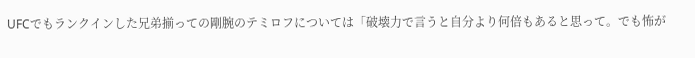UFCでもランクインした兄弟揃っての剛腕のテミロフについては「破壊力で言うと自分より何倍もあると思って。でも怖が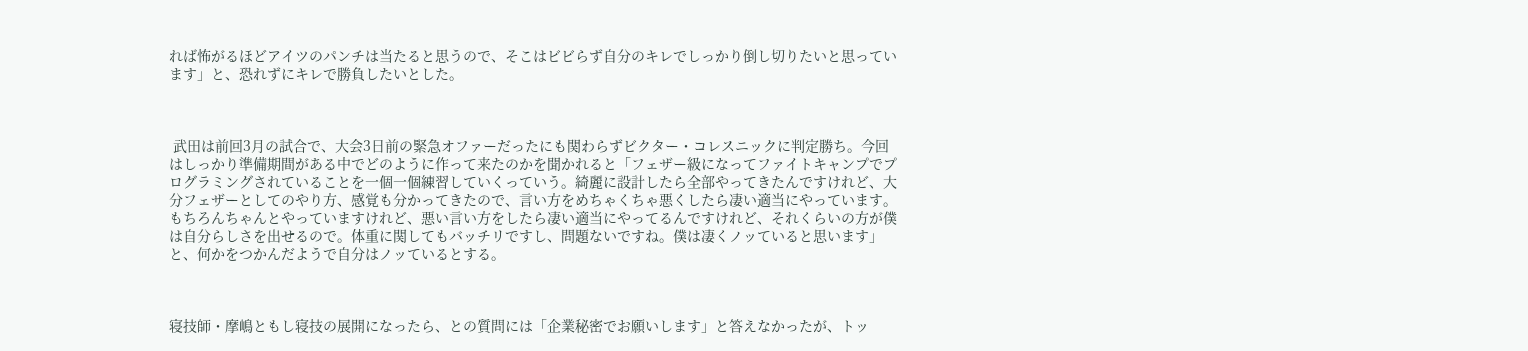れば怖がるほどアイツのパンチは当たると思うので、そこはビビらず自分のキレでしっかり倒し切りたいと思っています」と、恐れずにキレで勝負したいとした。



 武田は前回3月の試合で、大会3日前の緊急オファーだったにも関わらずビクター・コレスニックに判定勝ち。今回はしっかり準備期間がある中でどのように作って来たのかを聞かれると「フェザー級になってファイトキャンプでプログラミングされていることを一個一個練習していくっていう。綺麗に設計したら全部やってきたんですけれど、大分フェザーとしてのやり方、感覚も分かってきたので、言い方をめちゃくちゃ悪くしたら凄い適当にやっています。もちろんちゃんとやっていますけれど、悪い言い方をしたら凄い適当にやってるんですけれど、それくらいの方が僕は自分らしさを出せるので。体重に関してもバッチリですし、問題ないですね。僕は凄くノッていると思います」と、何かをつかんだようで自分はノッているとする。



寝技師・摩嶋ともし寝技の展開になったら、との質問には「企業秘密でお願いします」と答えなかったが、トッ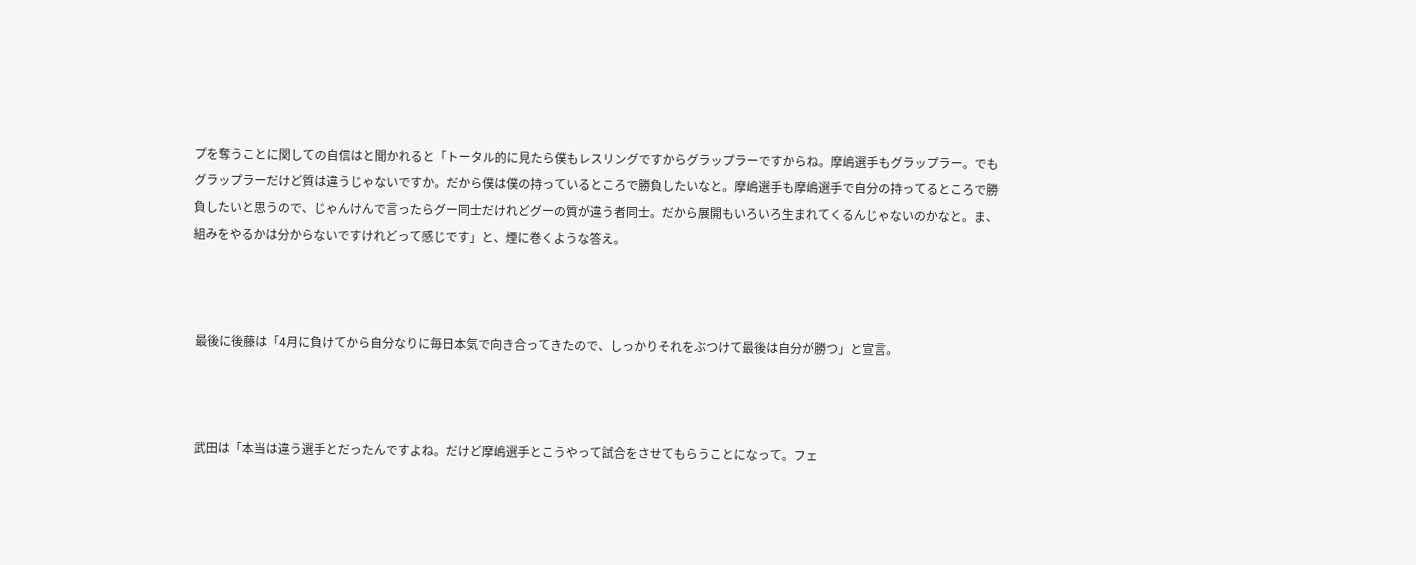プを奪うことに関しての自信はと聞かれると「トータル的に見たら僕もレスリングですからグラップラーですからね。摩嶋選手もグラップラー。でもグラップラーだけど質は違うじゃないですか。だから僕は僕の持っているところで勝負したいなと。摩嶋選手も摩嶋選手で自分の持ってるところで勝負したいと思うので、じゃんけんで言ったらグー同士だけれどグーの質が違う者同士。だから展開もいろいろ生まれてくるんじゃないのかなと。ま、組みをやるかは分からないですけれどって感じです」と、煙に巻くような答え。



 最後に後藤は「4月に負けてから自分なりに毎日本気で向き合ってきたので、しっかりそれをぶつけて最後は自分が勝つ」と宣言。



 武田は「本当は違う選手とだったんですよね。だけど摩嶋選手とこうやって試合をさせてもらうことになって。フェ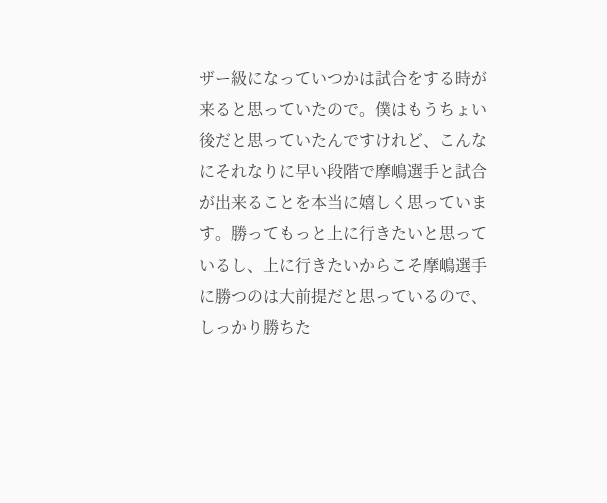ザー級になっていつかは試合をする時が来ると思っていたので。僕はもうちょい後だと思っていたんですけれど、こんなにそれなりに早い段階で摩嶋選手と試合が出来ることを本当に嬉しく思っています。勝ってもっと上に行きたいと思っているし、上に行きたいからこそ摩嶋選手に勝つのは大前提だと思っているので、しっかり勝ちた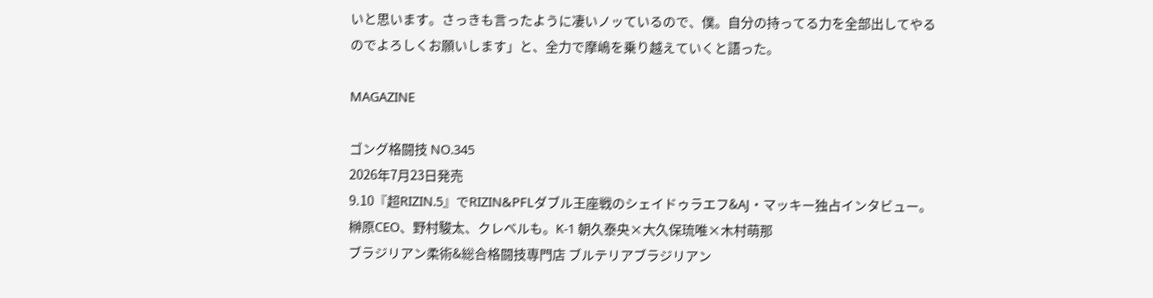いと思います。さっきも言ったように凄いノッているので、僕。自分の持ってる力を全部出してやるのでよろしくお願いします」と、全力で摩嶋を乗り越えていくと語った。

MAGAZINE

ゴング格闘技 NO.345
2026年7月23日発売
9.10『超RIZIN.5』でRIZIN&PFLダブル王座戦のシェイドゥラエフ&AJ・マッキー独占インタビュー。榊原CEO、野村駿太、クレベルも。K-1 朝久泰央×大久保琉唯×木村萌那
ブラジリアン柔術&総合格闘技専門店 ブルテリアブラジリアン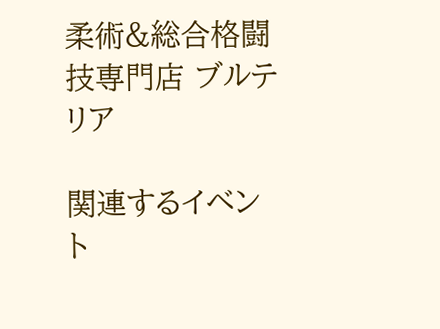柔術&総合格闘技専門店 ブルテリア

関連するイベント